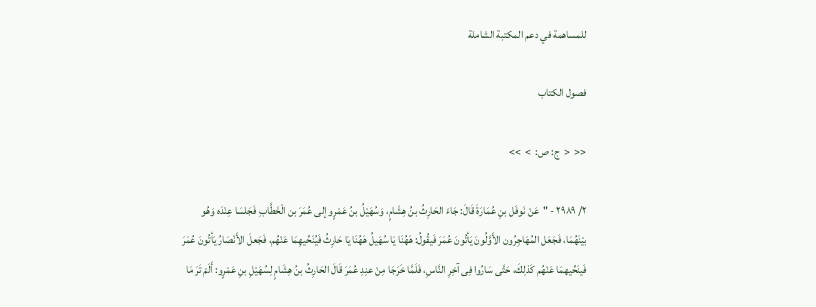للمساهمة في دعم المكتبة الشاملة

فصول الكتاب

<<  <  ج: ص:  >  >>

٢/ ٢٩٨٩ - "عَنْ نَوفَل بنِ عُمَارَةَ قَالَ: جَاءَ الحَارِثُ بنُ هِشَامٍ، وَسُهَيْلُ بنُ عَمْرٍو إلى عُمَرَ بن الْخَطَّابِ فَجَلسَا عِنْدَه وَهُو بيْنَهُمَا، فَجَعَل المُهَاجِرُون الأَوَّلُونَ يَأتُونَ عُمَرَ فَيقُولُ: هَهُنَا يَا سُهَيلُ هَهُنَا يَا حَارِثُ فَيُنَحِّيهِمَا عَنْهُم، فَجَعلَ الأَنْصَارُ يَأتُونَ عُمَرَ فَينَحِّيهمَا عَنْهُم كَذلِكَ، حَتَّى سَارُوا فِى آخِرِ النَّاسِ، فَلَمَّا خَرَجَا مِنْ عنِدِ عُمَرَ قَالَ الحَارِثُ بنُ هِشَامٍ لِسُهَيْلِ بنِ عَمْرٍو: أَلَمْ تَرَ مَا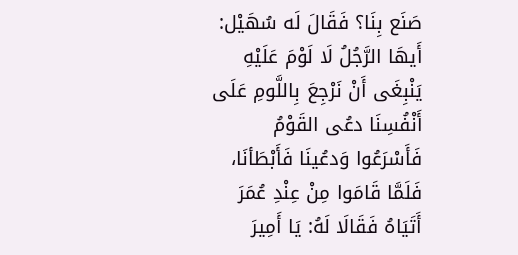صَنَع بِنَا؟ فَقَالَ لَه سُهَيْل: أَيهَا الرَّجُلُ لَا لَوْمَ عَلَيْهِ يَنْبِغَى أَنْ نَرْجِعَ بِاللَّومِ عَلَى أَنْفُسِنَا دعُى القَوْمُ فَأَسْرَعُوا وَدعُينَا فَأَبْطَأنَا، فَلَمَّا قَامَوا مِنْ عِنْدِ عُمَرَ أَتَيَاهُ فَقَالَا لَهُ: يَا أَمِيرَ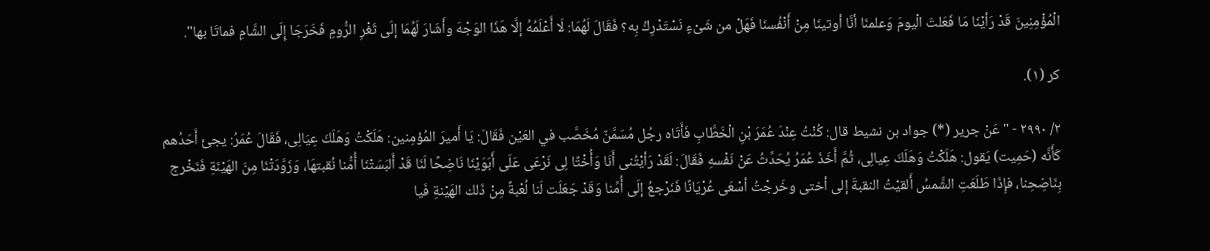الْمُؤْمِنِينَ قَدْ رَأيْنَا مَا فَعَلتَ الْيومَ وَعلمنَا أنَّا أوتينَا مِنْ أَنْفُسنَا فَهَلْ من شَىْءٍ نَسْتَدْرِكُ بِه؟ فَقَالَ لَهُمَا: لَا أَعْلَمُهُ إلَّا هَذَا الوَجْهَ وأَشَارَ لَهُمَا إلَى ثَغْرِ الرُّومِ فَخَرَجَا إِلَى الشَّامِ فماتَا بها".

كر (١).

٢/ ٢٩٩٠ - "عَنْ جرير (*) جواد بن نشيط قال: كُنْتُ عِنْدَ عُمَرَ بْنِ الْخَطَّابِ فَأَتَاه رجُل مُسَمَّنٌ مُخَصَّب في العَيْن فَقَالَ: يَا أَميرَ المُؤمِنين: هَلَكْتُ وَهَلَكَ عِيَالِى، فَقَالَ عُمَرُ: يجئ أَحَدُهم كَأَنَّه (حَمِيت) يَقول: هَلَكْتُ وَهَلَكَ عِيالِى، ثُمَّ أَخَذَ عُمَرُ يُحَدِّثُ عَنْ نَفْسهِ فَقَالَ: لَقَدْ رَأيْتُنى أَنَا وَأُخْتًا لِى نَرْعَى عَلَى أَبَوَيْنَا نَاضِحًا لَنَا قَدْ أَلبَسَتْنَا أُمُّنا نُقبتهَا، وَزَوَّدَتْنَا مِنَ الهَيْنَةِ فَنَخْرج بِنَاضِحِنا، فإِذَا طَلَعَتِ الشَّمسُ أَلقيْتُ النقبةَ إلى أختى وخَرجْتُ أسْعَى عُرْيَانًا فَنَرْجعُ إلَى أُمِّنا وَقَدْ جَعَلَت لَنا لُعْبةً مِنْ ذَلك الهَيْنةِ فَيا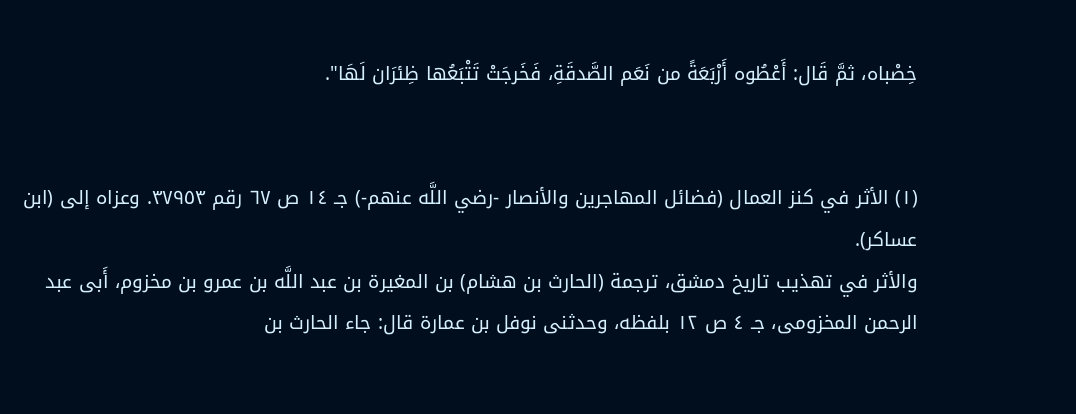خِصْباه، ثمَّ قَال: أَعْطُوه أَرْبَعَةً من نَعَم الصَّدقَةِ، فَخَرجَتْ تَتْبَعُها ظِئرَان لَهَا".


(١) الأثر في كنز العمال (فضائل المهاجرين والأنصار -رضي اللَّه عنهم-) جـ ١٤ ص ٦٧ رقم ٣٧٩٥٣. وعزاه إلى (ابن عساكر).
والأثر في تهذيب تاريخ دمشق، ترجمة (الحارث بن هشام) بن المغيرة بن عبد اللَّه بن عمرو بن مخزوم، أَبى عبد الرحمن المخزومى، جـ ٤ ص ١٢ بلفظه، وحدثنى نوفل بن عمارة قال: جاء الحارث بن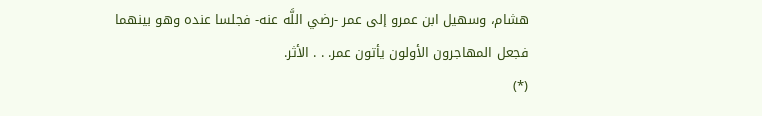هشام، وسهيل ابن عمرو إلى عمر -رضي اللَّه عنه- فجلسا عنده وهو بينهما فجعل المهاجرون الأولون يأتون عمر. . . الأثر.
(*)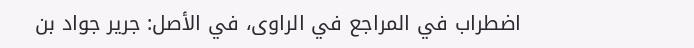اضطراب في المراجع في الراوى، في الأصل: جرير جواد بن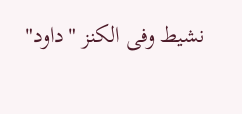نشيط وفى الكنز "داود"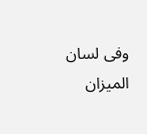وفى لسان الميزان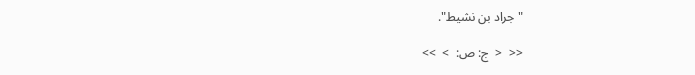"جراد بن نشيط".

<<  <  ج: ص:  >  >>